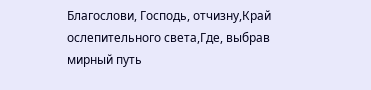Благослови, Господь, отчизну,Край ослепительного света,Где, выбрав мирный путь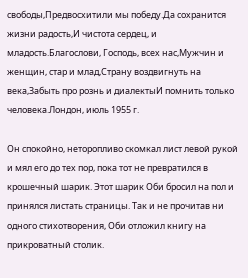свободы,Предвосхитили мы победу.Да сохранится жизни радость,И чистота сердец, и младость.Благослови, Господь, всех нас,Мужчин и женщин, стар и млад,Страну воздвигнуть на века,Забыть про рознь и диалектыИ помнить только человека.Лондон, июль 1955 г.

Он спокойно, неторопливо скомкал лист левой рукой и мял его до тех пор, пока тот не превратился в крошечный шарик. Этот шарик Оби бросил на пол и принялся листать страницы. Так и не прочитав ни одного стихотворения, Оби отложил книгу на прикроватный столик.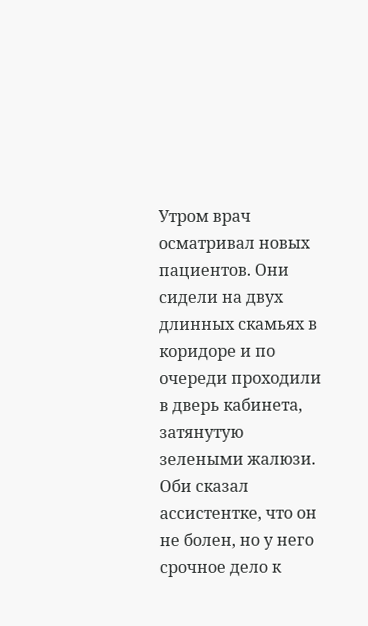Утром врач осматривал новых пациентов. Они сидели на двух длинных скамьях в коридоре и по очереди проходили в дверь кабинета, затянутую зелеными жалюзи. Оби сказал ассистентке, что он не болен, но у него срочное дело к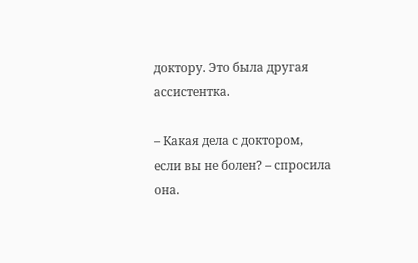доктору. Это была другая ассистентка.

– Какая дела с доктором, если вы не болен? – спросила она.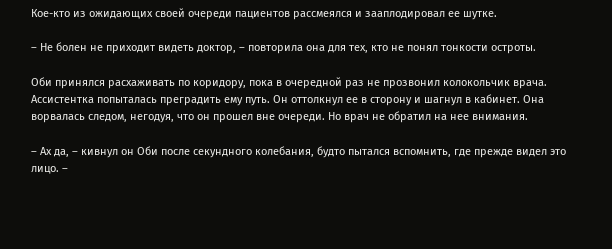Кое-кто из ожидающих своей очереди пациентов рассмеялся и зааплодировал ее шутке.

– Не болен не приходит видеть доктор, – повторила она для тех, кто не понял тонкости остроты.

Оби принялся расхаживать по коридору, пока в очередной раз не прозвонил колокольчик врача. Ассистентка попыталась преградить ему путь. Он оттолкнул ее в сторону и шагнул в кабинет. Она ворвалась следом, негодуя, что он прошел вне очереди. Но врач не обратил на нее внимания.

– Ах да, – кивнул он Оби после секундного колебания, будто пытался вспомнить, где прежде видел это лицо. –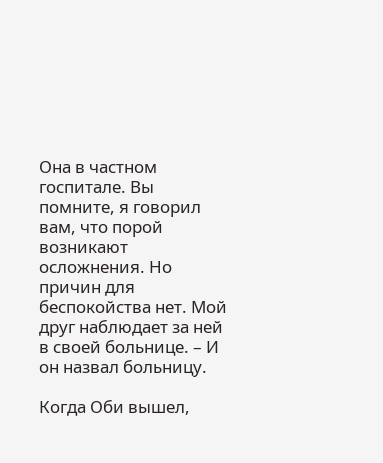Она в частном госпитале. Вы помните, я говорил вам, что порой возникают осложнения. Но причин для беспокойства нет. Мой друг наблюдает за ней в своей больнице. – И он назвал больницу.

Когда Оби вышел,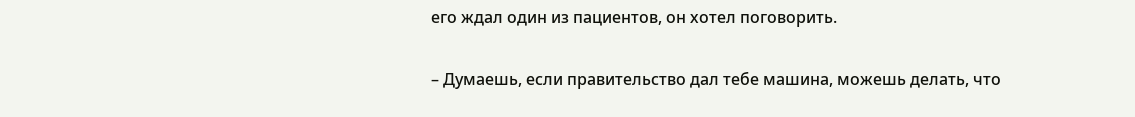его ждал один из пациентов, он хотел поговорить.

– Думаешь, если правительство дал тебе машина, можешь делать, что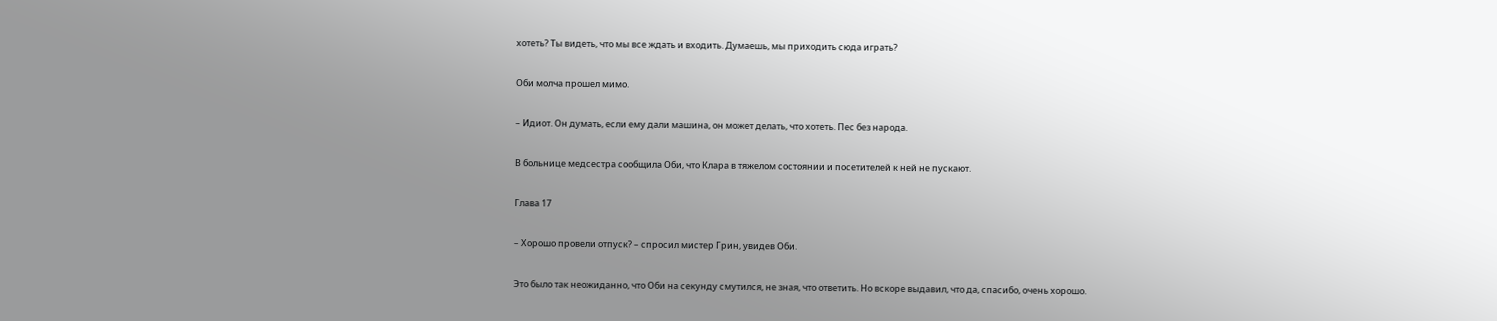хотеть? Ты видеть, что мы все ждать и входить. Думаешь, мы приходить сюда играть?

Оби молча прошел мимо.

– Идиот. Он думать, если ему дали машина, он может делать, что хотеть. Пес без народа.

В больнице медсестра сообщила Оби, что Клара в тяжелом состоянии и посетителей к ней не пускают.

Глава 17

– Хорошо провели отпуск? – спросил мистер Грин, увидев Оби.

Это было так неожиданно, что Оби на секунду смутился, не зная, что ответить. Но вскоре выдавил, что да, спасибо, очень хорошо.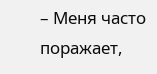– Меня часто поражает,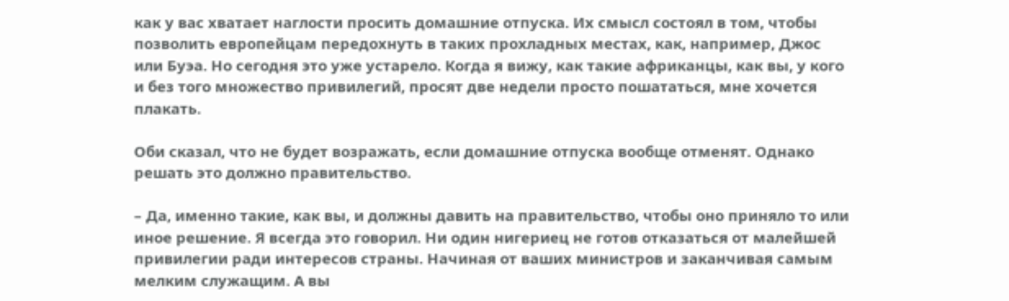как у вас хватает наглости просить домашние отпуска. Их смысл состоял в том, чтобы позволить европейцам передохнуть в таких прохладных местах, как, например, Джос или Буэа. Но сегодня это уже устарело. Когда я вижу, как такие африканцы, как вы, у кого и без того множество привилегий, просят две недели просто пошататься, мне хочется плакать.

Оби сказал, что не будет возражать, если домашние отпуска вообще отменят. Однако решать это должно правительство.

– Да, именно такие, как вы, и должны давить на правительство, чтобы оно приняло то или иное решение. Я всегда это говорил. Ни один нигериец не готов отказаться от малейшей привилегии ради интересов страны. Начиная от ваших министров и заканчивая самым мелким служащим. А вы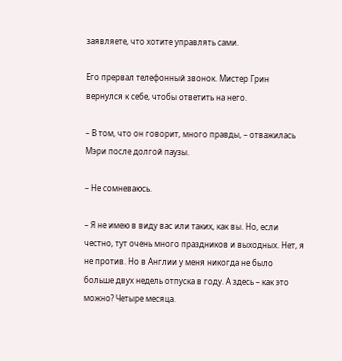заявляете, что хотите управлять сами.

Его прервал телефонный звонок. Мистер Грин вернулся к себе, чтобы ответить на него.

– В том, что он говорит, много правды, – отважилась Мэри после долгой паузы.

– Не сомневаюсь.

– Я не имею в виду вас или таких, как вы. Но, если честно, тут очень много праздников и выходных. Нет, я не против. Но в Англии у меня никогда не было больше двух недель отпуска в году. А здесь – как это можно? Четыре месяца.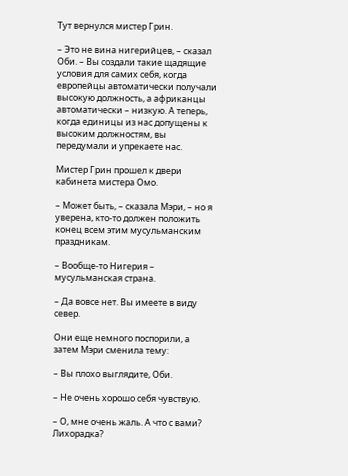Тут вернулся мистер Грин.

– Это не вина нигерийцев, – сказал Оби. – Вы создали такие щадящие условия для самих себя, когда европейцы автоматически получали высокую должность, а африканцы автоматически – низкую. А теперь, когда единицы из нас допущены к высоким должностям, вы передумали и упрекаете нас.

Мистер Грин прошел к двери кабинета мистера Омо.

– Может быть, – сказала Мэри, – но я уверена, кто-то должен положить конец всем этим мусульманским праздникам.

– Вообще-то Нигерия – мусульманская страна.

– Да вовсе нет. Вы имеете в виду север.

Они еще немного поспорили, а затем Мэри сменила тему:

– Вы плохо выглядите, Оби.

– Не очень хорошо себя чувствую.

– О, мне очень жаль. А что с вами? Лихорадка?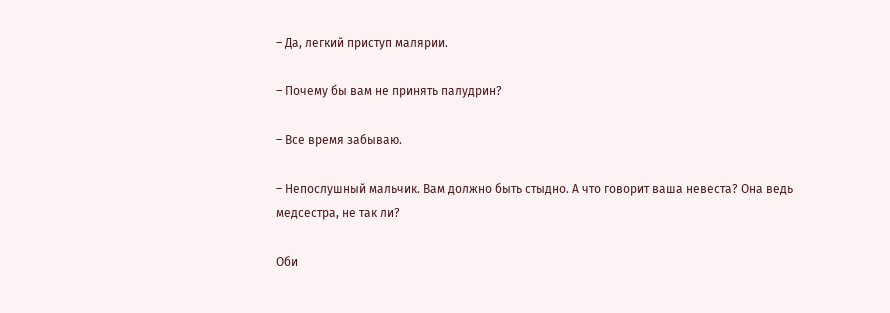– Да, легкий приступ малярии.

– Почему бы вам не принять палудрин?

– Все время забываю.

– Непослушный мальчик. Вам должно быть стыдно. А что говорит ваша невеста? Она ведь медсестра, не так ли?

Оби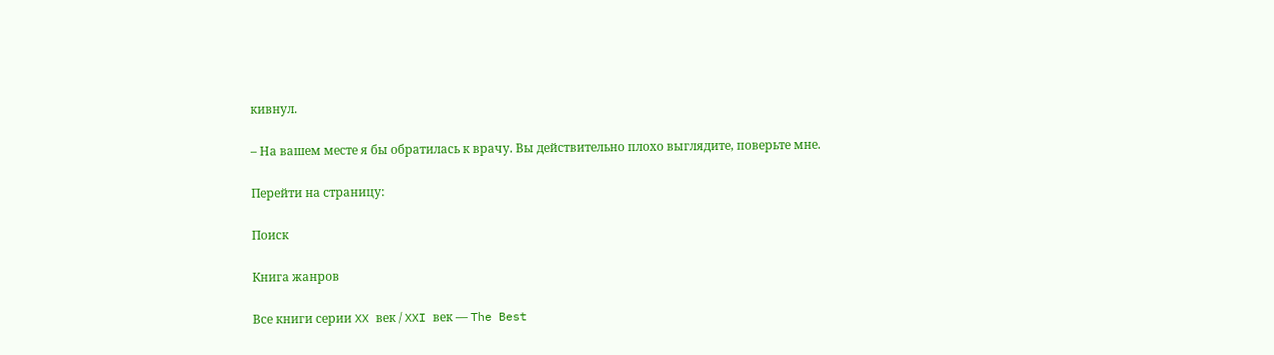кивнул.

– На вашем месте я бы обратилась к врачу. Вы действительно плохо выглядите, поверьте мне.

Перейти на страницу:

Поиск

Книга жанров

Все книги серии XX век / XXI век — The Best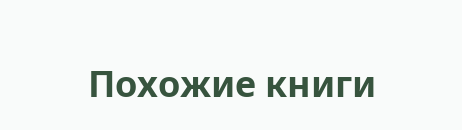Похожие книги